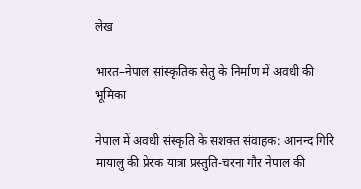लेख

भारत–नेपाल सांस्कृतिक सेतु के निर्माण में अवधी की भूमिका

नेपाल में अवधी संस्कृति के सशक्त संवाहक: आनन्द गिरि मायालु की प्रेरक यात्रा प्रस्तुति-चरना गौर नेपाल की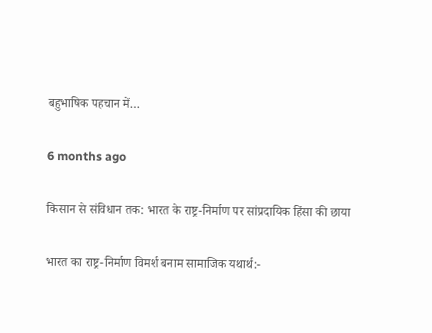बहुभाषिक पहचान में…

6 months ago

किसान से संविधान तक: भारत के राष्ट्र-निर्माण पर सांप्रदायिक हिंसा की छाया

भारत का राष्ट्र-निर्माण विमर्श बनाम सामाजिक यथार्थ:-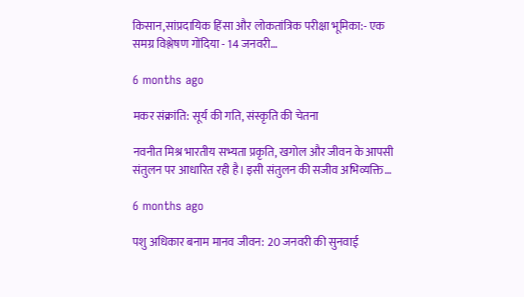किसान,सांप्रदायिक हिंसा और लोकतांत्रिक परीक्षा भूमिका:- एक समग्र विश्लेषण गोंदिया - 14 जनवरी…

6 months ago

मकर संक्रांति: सूर्य की गति, संस्कृति की चेतना

नवनीत मिश्र भारतीय सभ्यता प्रकृति, खगोल और जीवन के आपसी संतुलन पर आधारित रही है। इसी संतुलन की सजीव अभिव्यक्ति…

6 months ago

पशु अधिकार बनाम मानव जीवन: 20 जनवरी की सुनवाई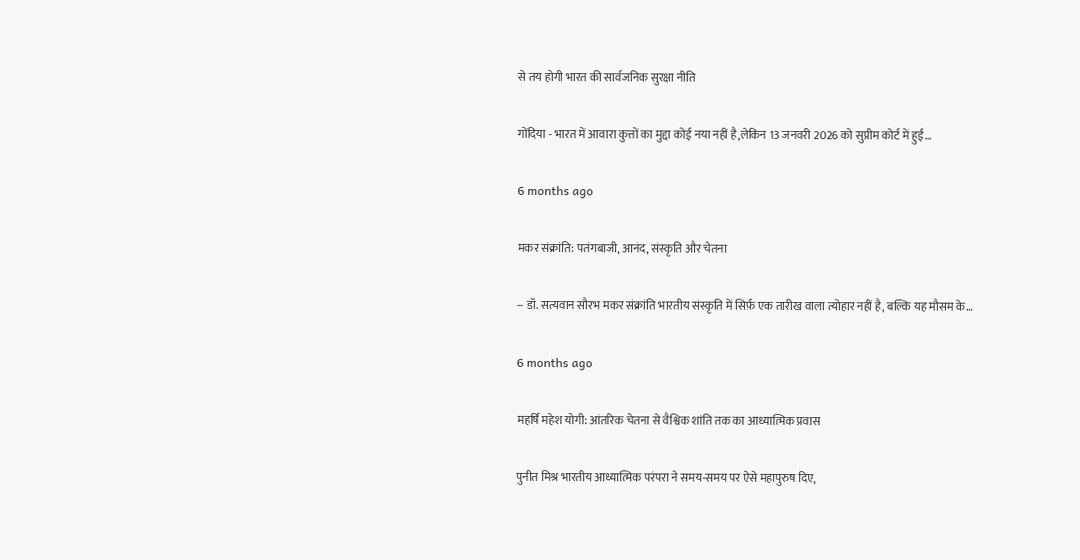से तय होगी भारत की सार्वजनिक सुरक्षा नीति

गोंदिया - भारत में आवारा कुत्तों का मुद्दा कोई नया नहीं है,लेकिन 13 जनवरी 2026 को सुप्रीम कोर्ट में हुई…

6 months ago

मकर संक्रांति: पतंगबाजी, आनंद, संस्कृति और चेतना

-- डॉ. सत्यवान सौरभ मकर संक्रांति भारतीय संस्कृति में सिर्फ़ एक तारीख वाला त्योहार नहीं है, बल्कि यह मौसम के…

6 months ago

महर्षि महेश योगी: आंतरिक चेतना से वैश्विक शांति तक का आध्यात्मिक प्रवास

पुनीत मिश्र भारतीय आध्यात्मिक परंपरा ने समय-समय पर ऐसे महापुरुष दिए,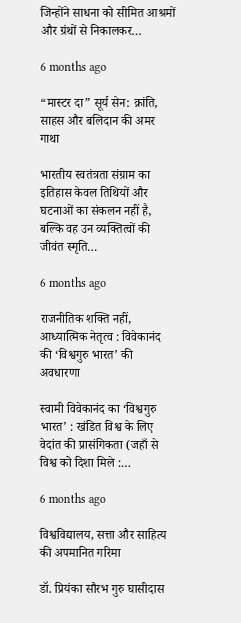जिन्होंने साधना को सीमित आश्रमों और ग्रंथों से निकालकर…

6 months ago

“मास्टर दा” सूर्य सेन: क्रांति, साहस और बलिदान की अमर गाथा

भारतीय स्वतंत्रता संग्राम का इतिहास केवल तिथियों और घटनाओं का संकलन नहीं है, बल्कि वह उन व्यक्तित्वों की जीवंत स्मृति…

6 months ago

राजनीतिक शक्ति नहीं, आध्यात्मिक नेतृत्व : विवेकानंद की ‘विश्वगुरु भारत’ की अवधारणा

स्वामी विवेकानंद का ‘विश्वगुरु भारत’ : खंडित विश्व के लिए वेदांत की प्रासंगिकता (जहाँ से विश्व को दिशा मिले :…

6 months ago

विश्वविद्यालय, सत्ता और साहित्य की अपमानित गरिमा

डॉ. प्रियंका सौरभ गुरु घासीदास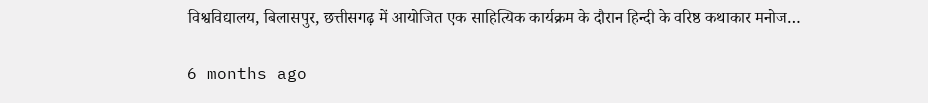विश्वविद्यालय, बिलासपुर, छत्तीसगढ़ में आयोजित एक साहित्यिक कार्यक्रम के दौरान हिन्दी के वरिष्ठ कथाकार मनोज…

6 months ago